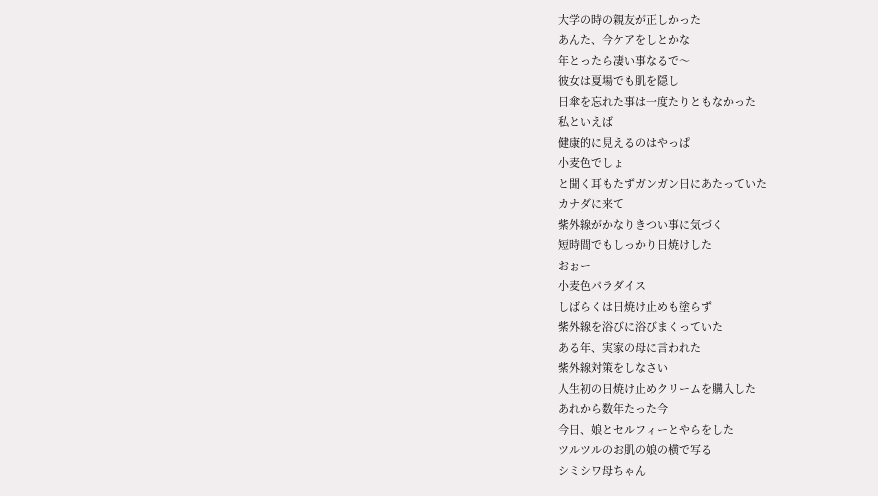大学の時の親友が正しかった
あんた、今ケアをしとかな
年とったら凄い事なるで〜
彼女は夏場でも肌を隠し
日傘を忘れた事は一度たりともなかった
私といえば
健康的に見えるのはやっぱ
小麦色でしょ
と聞く耳もたずガンガン日にあたっていた
カナダに来て
紫外線がかなりきつい事に気づく
短時間でもしっかり日焼けした
おぉー
小麦色パラダイス
しばらくは日焼け止めも塗らず
紫外線を浴びに浴びまくっていた
ある年、実家の母に言われた
紫外線対策をしなさい
人生初の日焼け止めクリームを購入した
あれから数年たった今
今日、娘とセルフィーとやらをした
ツルツルのお肌の娘の横で写る
シミシワ母ちゃん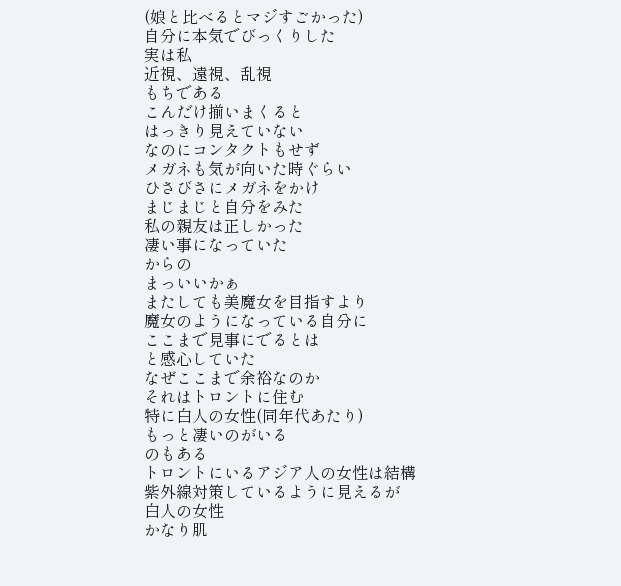(娘と比べるとマジすごかった)
自分に本気でびっくりした
実は私
近視、遠視、乱視
もちである
こんだけ揃いまくると
はっきり見えていない
なのにコンタクトもせず
メガネも気が向いた時ぐらい
ひさびさにメガネをかけ
まじまじと自分をみた
私の親友は正しかった
凄い事になっていた
からの
まっいいかぁ
またしても美魔女を目指すより
魔女のようになっている自分に
ここまで見事にでるとは
と感心していた
なぜここまで余裕なのか
それはトロントに住む
特に白人の女性(同年代あたり)
もっと凄いのがいる
のもある
トロントにいるアジア人の女性は結構
紫外線対策しているように見えるが
白人の女性
かなり肌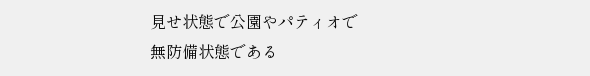見せ状態で公園やパティオで
無防備状態である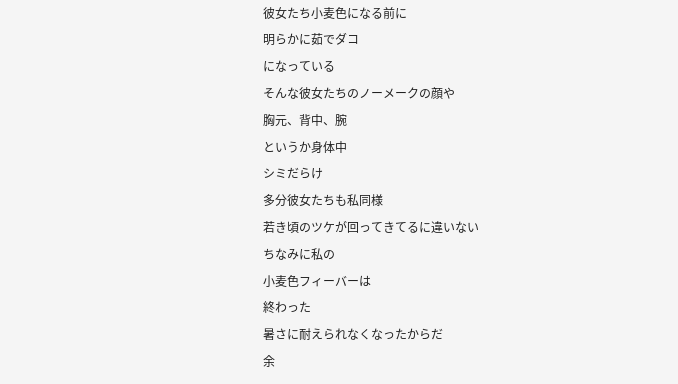彼女たち小麦色になる前に
明らかに茹でダコ
になっている
そんな彼女たちのノーメークの顔や
胸元、背中、腕
というか身体中
シミだらけ
多分彼女たちも私同様
若き頃のツケが回ってきてるに違いない
ちなみに私の
小麦色フィーバーは
終わった
暑さに耐えられなくなったからだ
余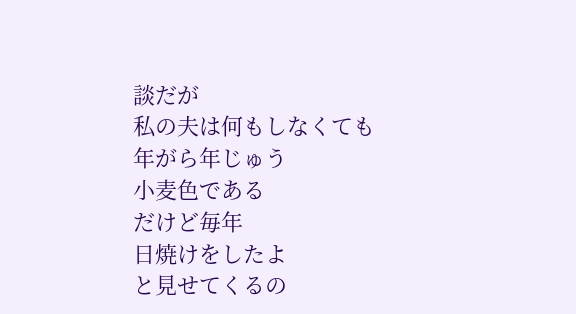談だが
私の夫は何もしなくても
年がら年じゅう
小麦色である
だけど毎年
日焼けをしたよ
と見せてくるの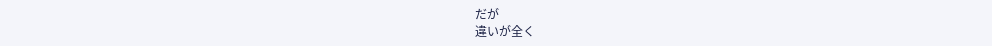だが
違いが全く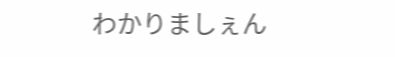わかりましぇん